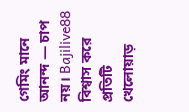গেমিং মানে আনন্দ — চাপ নয়। Bajilive88 বিশ্বাস করে প্রতিটি খেলোয়াড়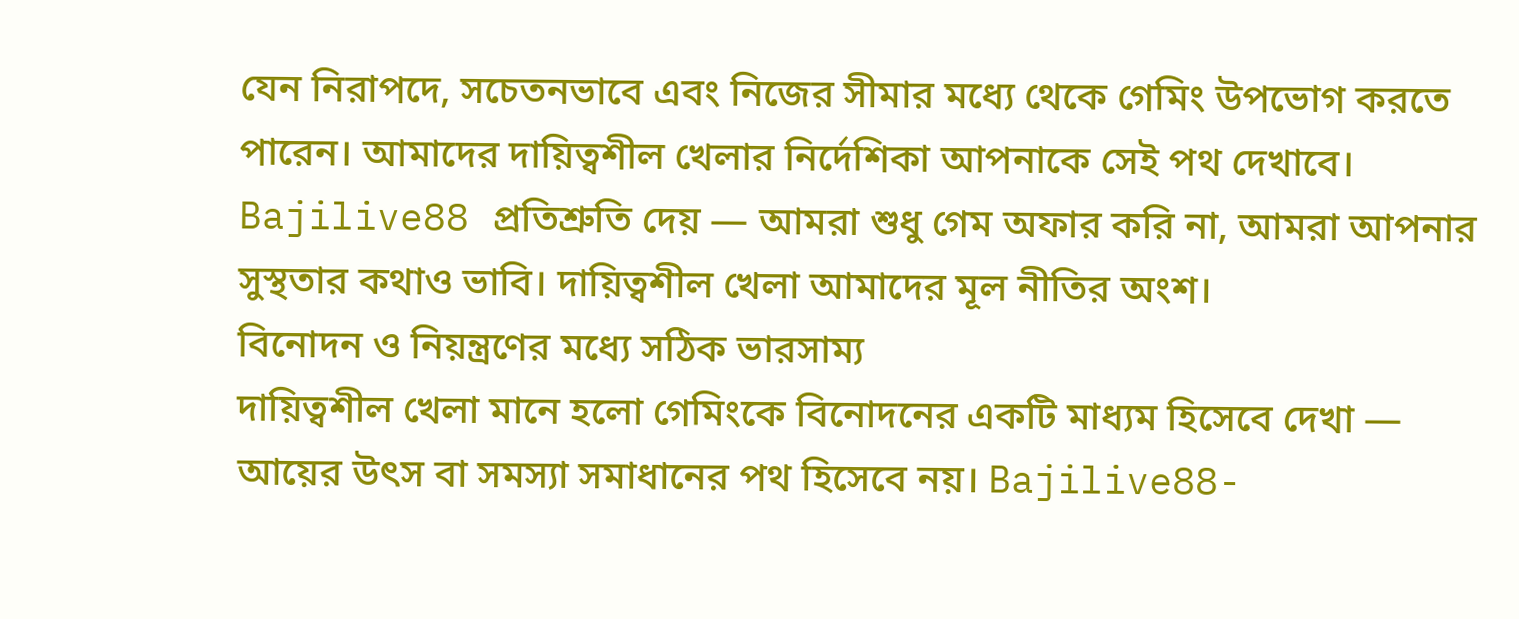যেন নিরাপদে, সচেতনভাবে এবং নিজের সীমার মধ্যে থেকে গেমিং উপভোগ করতে পারেন। আমাদের দায়িত্বশীল খেলার নির্দেশিকা আপনাকে সেই পথ দেখাবে।
Bajilive88 প্রতিশ্রুতি দেয় — আমরা শুধু গেম অফার করি না, আমরা আপনার সুস্থতার কথাও ভাবি। দায়িত্বশীল খেলা আমাদের মূল নীতির অংশ।
বিনোদন ও নিয়ন্ত্রণের মধ্যে সঠিক ভারসাম্য
দায়িত্বশীল খেলা মানে হলো গেমিংকে বিনোদনের একটি মাধ্যম হিসেবে দেখা — আয়ের উৎস বা সমস্যা সমাধানের পথ হিসেবে নয়। Bajilive88-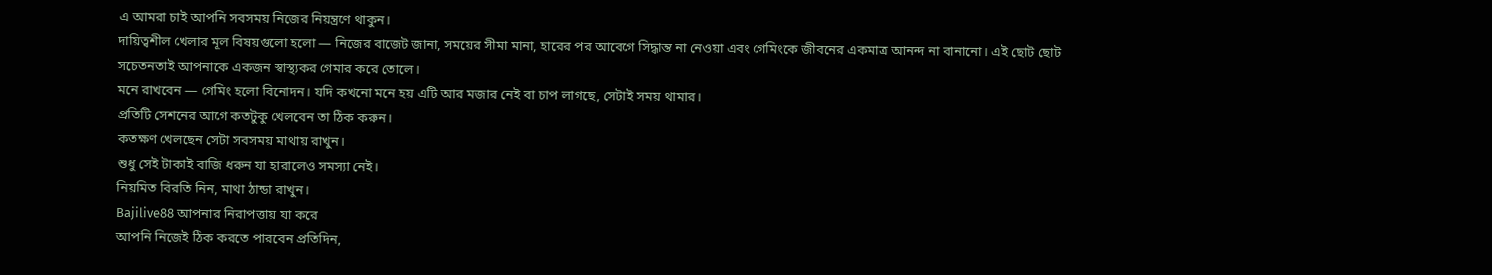এ আমরা চাই আপনি সবসময় নিজের নিয়ন্ত্রণে থাকুন।
দায়িত্বশীল খেলার মূল বিষয়গুলো হলো — নিজের বাজেট জানা, সময়ের সীমা মানা, হারের পর আবেগে সিদ্ধান্ত না নেওয়া এবং গেমিংকে জীবনের একমাত্র আনন্দ না বানানো। এই ছোট ছোট সচেতনতাই আপনাকে একজন স্বাস্থ্যকর গেমার করে তোলে।
মনে রাখবেন — গেমিং হলো বিনোদন। যদি কখনো মনে হয় এটি আর মজার নেই বা চাপ লাগছে, সেটাই সময় থামার।
প্রতিটি সেশনের আগে কতটুকু খেলবেন তা ঠিক করুন।
কতক্ষণ খেলছেন সেটা সবসময় মাথায় রাখুন।
শুধু সেই টাকাই বাজি ধরুন যা হারালেও সমস্যা নেই।
নিয়মিত বিরতি নিন, মাথা ঠান্ডা রাখুন।
Bajilive88 আপনার নিরাপত্তায় যা করে
আপনি নিজেই ঠিক করতে পারবেন প্রতিদিন,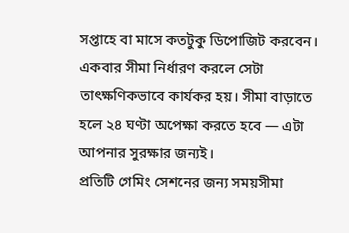সপ্তাহে বা মাসে কতটুকু ডিপোজিট করবেন। একবার সীমা নির্ধারণ করলে সেটা তাৎক্ষণিকভাবে কার্যকর হয়। সীমা বাড়াতে হলে ২৪ ঘণ্টা অপেক্ষা করতে হবে — এটা আপনার সুরক্ষার জন্যই।
প্রতিটি গেমিং সেশনের জন্য সময়সীমা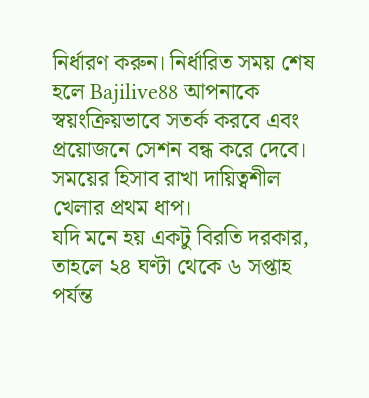নির্ধারণ করুন। নির্ধারিত সময় শেষ হলে Bajilive88 আপনাকে স্বয়ংক্রিয়ভাবে সতর্ক করবে এবং প্রয়োজনে সেশন বন্ধ করে দেবে। সময়ের হিসাব রাখা দায়িত্বশীল খেলার প্রথম ধাপ।
যদি মনে হয় একটু বিরতি দরকার, তাহলে ২৪ ঘণ্টা থেকে ৬ সপ্তাহ পর্যন্ত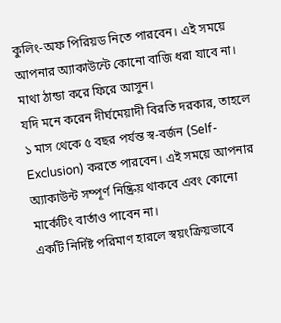কুলিং-অফ পিরিয়ড নিতে পারবেন। এই সময়ে আপনার অ্যাকাউন্টে কোনো বাজি ধরা যাবে না। মাথা ঠান্ডা করে ফিরে আসুন।
যদি মনে করেন দীর্ঘমেয়াদী বিরতি দরকার, তাহলে ১ মাস থেকে ৫ বছর পর্যন্ত স্ব-বর্জন (Self-Exclusion) করতে পারবেন। এই সময়ে আপনার অ্যাকাউন্ট সম্পূর্ণ নিষ্ক্রিয় থাকবে এবং কোনো মার্কেটিং বার্তাও পাবেন না।
একটি নির্দিষ্ট পরিমাণ হারলে স্বয়ংক্রিয়ভাবে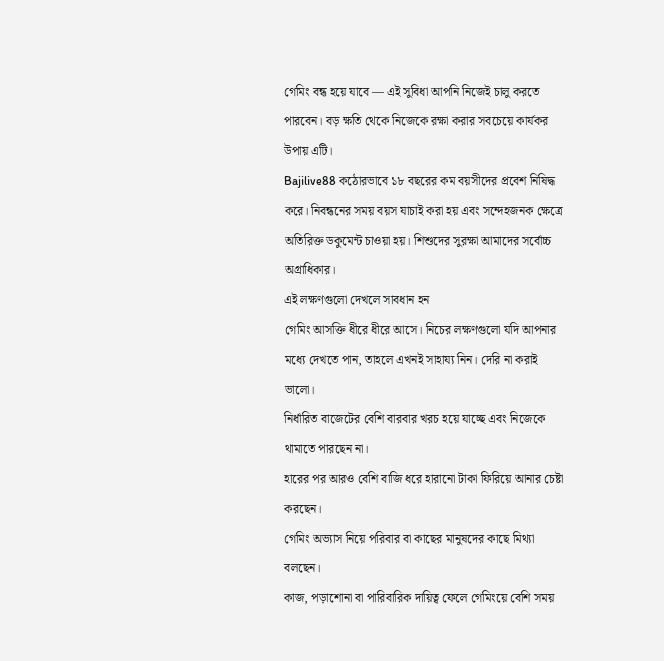গেমিং বন্ধ হয়ে যাবে — এই সুবিধা আপনি নিজেই চালু করতে পারবেন। বড় ক্ষতি থেকে নিজেকে রক্ষা করার সবচেয়ে কার্যকর উপায় এটি।
Bajilive88 কঠোরভাবে ১৮ বছরের কম বয়সীদের প্রবেশ নিষিদ্ধ করে। নিবন্ধনের সময় বয়স যাচাই করা হয় এবং সন্দেহজনক ক্ষেত্রে অতিরিক্ত ডকুমেন্ট চাওয়া হয়। শিশুদের সুরক্ষা আমাদের সর্বোচ্চ অগ্রাধিকার।
এই লক্ষণগুলো দেখলে সাবধান হন
গেমিং আসক্তি ধীরে ধীরে আসে। নিচের লক্ষণগুলো যদি আপনার মধ্যে দেখতে পান, তাহলে এখনই সাহায্য নিন। দেরি না করাই ভালো।
নির্ধারিত বাজেটের বেশি বারবার খরচ হয়ে যাচ্ছে এবং নিজেকে থামাতে পারছেন না।
হারের পর আরও বেশি বাজি ধরে হারানো টাকা ফিরিয়ে আনার চেষ্টা করছেন।
গেমিং অভ্যাস নিয়ে পরিবার বা কাছের মানুষদের কাছে মিথ্যা বলছেন।
কাজ, পড়াশোনা বা পারিবারিক দায়িত্ব ফেলে গেমিংয়ে বেশি সময়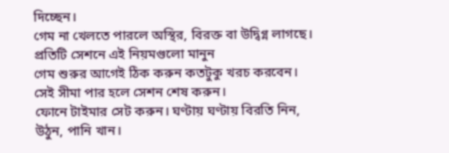দিচ্ছেন।
গেম না খেলতে পারলে অস্থির, বিরক্ত বা উদ্বিগ্ন লাগছে।
প্রতিটি সেশনে এই নিয়মগুলো মানুন
গেম শুরুর আগেই ঠিক করুন কতটুকু খরচ করবেন। সেই সীমা পার হলে সেশন শেষ করুন।
ফোনে টাইমার সেট করুন। ঘণ্টায় ঘণ্টায় বিরতি নিন, উঠুন, পানি খান।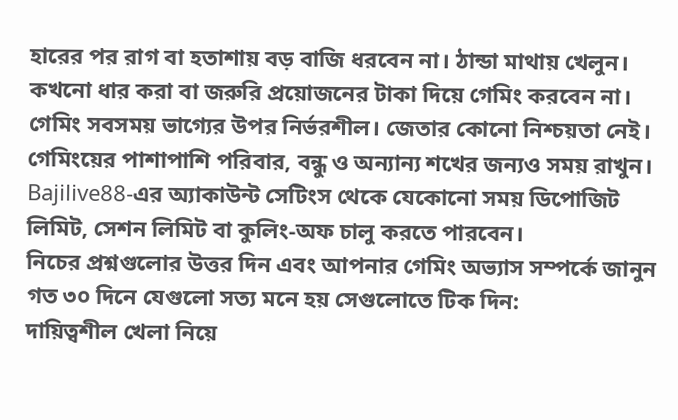হারের পর রাগ বা হতাশায় বড় বাজি ধরবেন না। ঠান্ডা মাথায় খেলুন।
কখনো ধার করা বা জরুরি প্রয়োজনের টাকা দিয়ে গেমিং করবেন না।
গেমিং সবসময় ভাগ্যের উপর নির্ভরশীল। জেতার কোনো নিশ্চয়তা নেই।
গেমিংয়ের পাশাপাশি পরিবার, বন্ধু ও অন্যান্য শখের জন্যও সময় রাখুন।
Bajilive88-এর অ্যাকাউন্ট সেটিংস থেকে যেকোনো সময় ডিপোজিট লিমিট, সেশন লিমিট বা কুলিং-অফ চালু করতে পারবেন।
নিচের প্রশ্নগুলোর উত্তর দিন এবং আপনার গেমিং অভ্যাস সম্পর্কে জানুন
গত ৩০ দিনে যেগুলো সত্য মনে হয় সেগুলোতে টিক দিন:
দায়িত্বশীল খেলা নিয়ে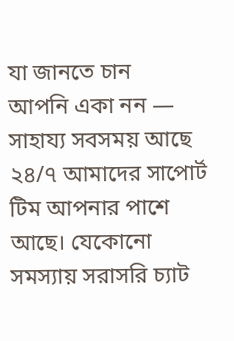যা জানতে চান
আপনি একা নন — সাহায্য সবসময় আছে
২৪/৭ আমাদের সাপোর্ট টিম আপনার পাশে আছে। যেকোনো সমস্যায় সরাসরি চ্যাট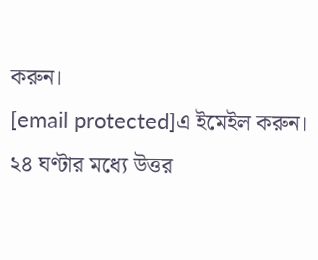করুন।
[email protected]এ ইমেইল করুন। ২৪ ঘণ্টার মধ্যে উত্তর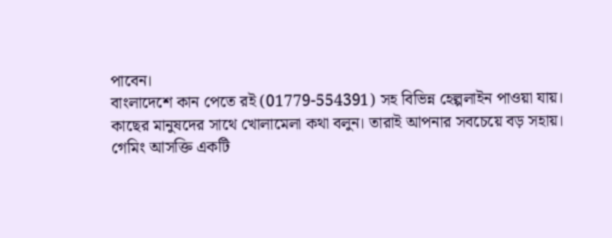পাবেন।
বাংলাদেশে কান পেতে রই (01779-554391) সহ বিভিন্ন হেল্পলাইন পাওয়া যায়।
কাছের মানুষদের সাথে খোলামেলা কথা বলুন। তারাই আপনার সবচেয়ে বড় সহায়।
গেমিং আসক্তি একটি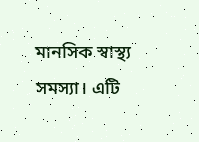মানসিক স্বাস্থ্য সমস্যা। এটি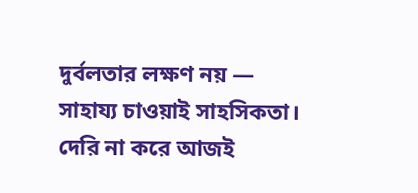দুর্বলতার লক্ষণ নয় — সাহায্য চাওয়াই সাহসিকতা। দেরি না করে আজই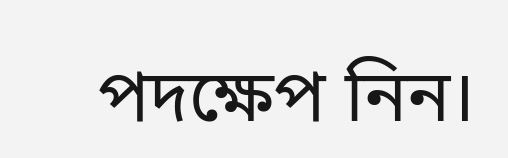পদক্ষেপ নিন।